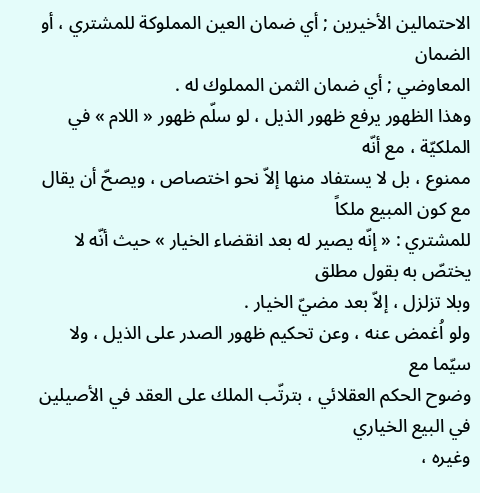الاحتمالين الأخيرين ; أي ضمان العين المملوكة للمشتري ، أو الضمان
المعاوضي ; أي ضمان الثمن المملوك له .
وهذا الظهور يرفع ظهور الذيل ، لو سلّم ظهور « اللام » في الملكيّة ، مع أنّه
ممنوع ، بل لا يستفاد منها إلاّ نحو اختصاص ، ويصحّ أن يقال مع كون المبيع ملكاً
للمشتري : « إنّه يصير له بعد انقضاء الخيار » حيث أنّه لا يختصّ به بقول مطلق
وبلا تزلزل ، إلاّ بعد مضيّ الخيار .
ولو اُغمض عنه ، وعن تحكيم ظهور الصدر على الذيل ، ولا سيّما مع
وضوح الحكم العقلائي ، بترتّب الملك على العقد في الأصيلين في البيع الخياري
وغيره ،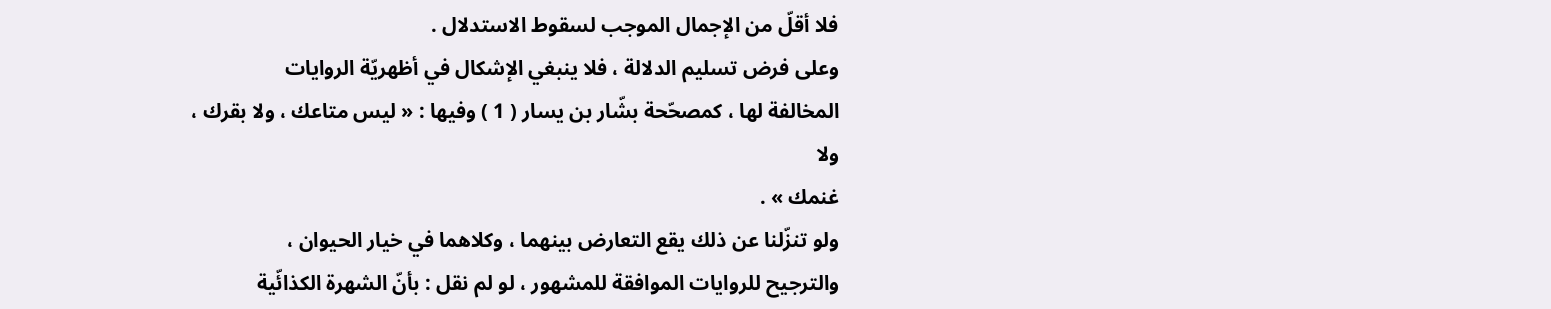فلا أقلّ من الإجمال الموجب لسقوط الاستدلال .
وعلى فرض تسليم الدلالة ، فلا ينبغي الإشكال في أظهريّة الروايات
المخالفة لها ، كمصحّحة بشّار بن يسار ( 1 ) وفيها : « ليس متاعك ، ولا بقرك ، ولا
غنمك » .
ولو تنزّلنا عن ذلك يقع التعارض بينهما ، وكلاهما في خيار الحيوان ،
والترجيح للروايات الموافقة للمشهور ، لو لم نقل : بأنّ الشهرة الكذائّية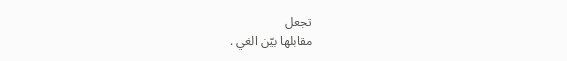تجعل
مقابلها بيّن الغي .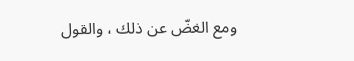ومع الغضّ عن ذلك ، والقول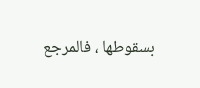بسقوطها ، فالمرجع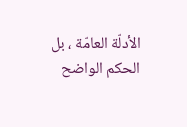الأدلّة العامّة ، بل
الحكم الواضح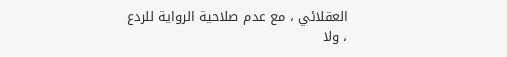العقلائي ، مع عدم صلاحية الرواية للردع ، ولا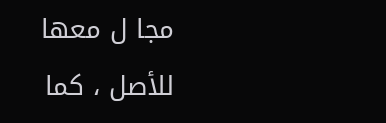مجا ل معها
للأصل ، كما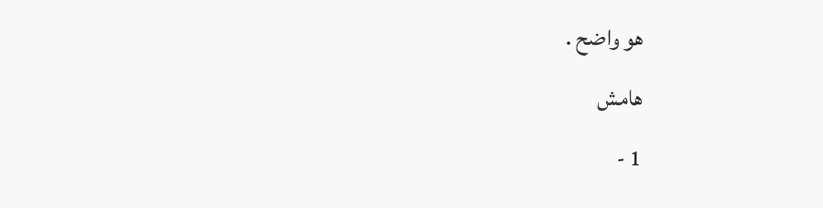هو واضح .
هامش
1 -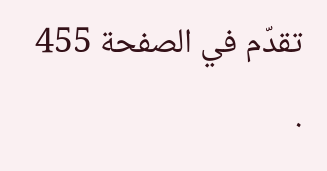تقدّم في الصفحة 455 .